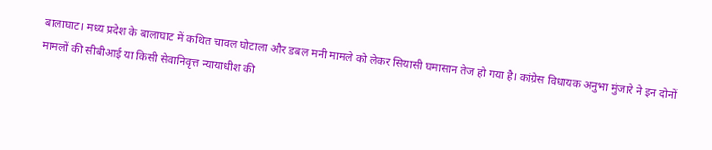बालाघाट। मध्य प्रदेश के बालाघाट में कथित चावल घोटाला और डबल मनी मामले को लेकर सियासी घमासान तेज हो गया है। कांग्रेस विधायक अनुभा मुंजारे ने इन दोनों मामलों की सीबीआई या किसी सेवानिवृत्त न्यायाधीश की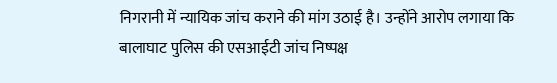निगरानी में न्यायिक जांच कराने की मांग उठाई है। उन्होंने आरोप लगाया कि बालाघाट पुलिस की एसआईटी जांच निष्पक्ष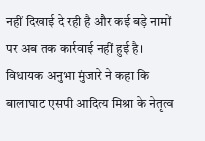नहीं दिखाई दे रही है और कई बड़े नामों पर अब तक कार्रवाई नहीं हुई है।
विधायक अनुभा मुंजारे ने कहा कि बालाघाट एसपी आदित्य मिश्रा के नेतृत्व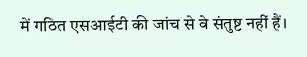में गठित एसआईटी की जांच से वे संतुष्ट नहीं हैं।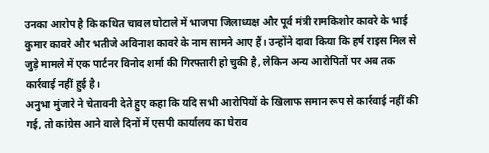उनका आरोप है कि कथित चावल घोटाले में भाजपा जिलाध्यक्ष और पूर्व मंत्री रामकिशोर कावरे के भाई कुमार कावरे और भतीजे अविनाश कावरे के नाम सामने आए हैं। उन्होंने दावा किया कि हर्ष राइस मिल से जुड़े मामले में एक पार्टनर विनोद शर्मा की गिरफ्तारी हो चुकी है, लेकिन अन्य आरोपितों पर अब तक कार्रवाई नहीं हुई है।
अनुभा मुंजारे ने चेतावनी देते हुए कहा कि यदि सभी आरोपियों के खिलाफ समान रूप से कार्रवाई नहीं की गई, तो कांग्रेस आने वाले दिनों में एसपी कार्यालय का घेराव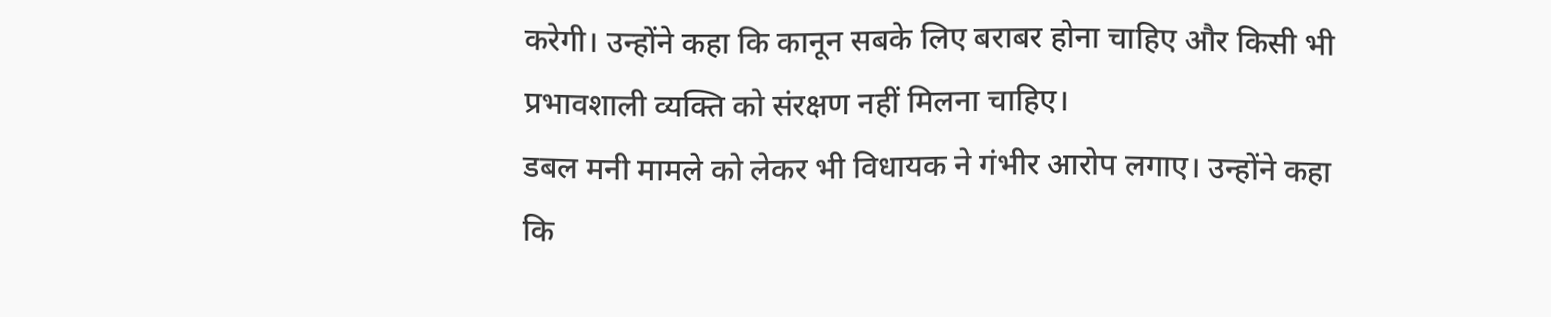करेगी। उन्होंने कहा कि कानून सबके लिए बराबर होना चाहिए और किसी भी प्रभावशाली व्यक्ति को संरक्षण नहीं मिलना चाहिए।
डबल मनी मामले को लेकर भी विधायक ने गंभीर आरोप लगाए। उन्होंने कहा कि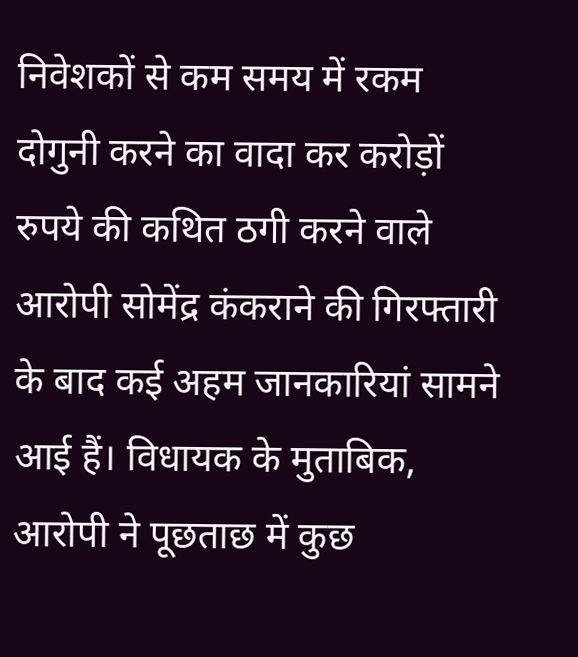निवेशकों से कम समय में रकम दोगुनी करने का वादा कर करोड़ों रुपये की कथित ठगी करने वाले आरोपी सोमेंद्र कंकराने की गिरफ्तारी के बाद कई अहम जानकारियां सामने आई हैं। विधायक के मुताबिक, आरोपी ने पूछताछ में कुछ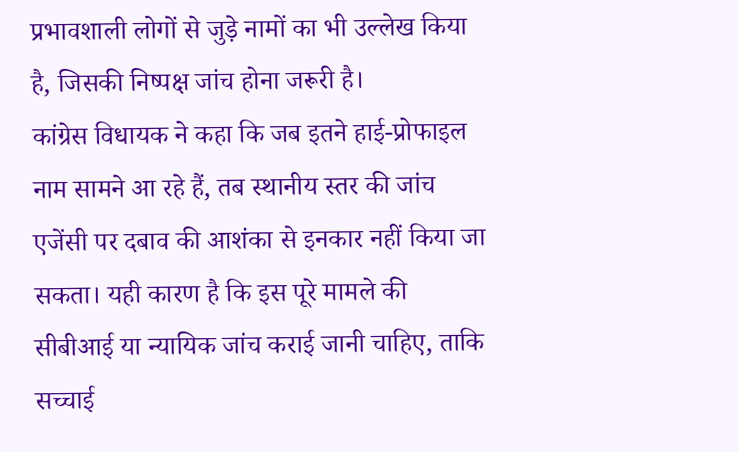प्रभावशाली लोगों से जुड़े नामों का भी उल्लेख किया है, जिसकी निष्पक्ष जांच होना जरूरी है।
कांग्रेस विधायक ने कहा कि जब इतने हाई-प्रोफाइल नाम सामने आ रहे हैं, तब स्थानीय स्तर की जांच एजेंसी पर दबाव की आशंका से इनकार नहीं किया जा सकता। यही कारण है कि इस पूरे मामले की सीबीआई या न्यायिक जांच कराई जानी चाहिए, ताकि सच्चाई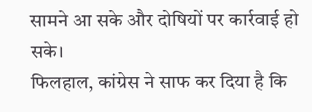सामने आ सके और दोषियों पर कार्रवाई हो सके।
फिलहाल, कांग्रेस ने साफ कर दिया है कि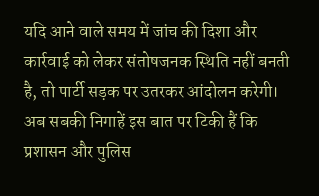यदि आने वाले समय में जांच की दिशा और कार्रवाई को लेकर संतोषजनक स्थिति नहीं बनती है, तो पार्टी सड़क पर उतरकर आंदोलन करेगी। अब सबकी निगाहें इस बात पर टिकी हैं कि प्रशासन और पुलिस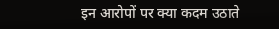इन आरोपों पर क्या कदम उठाते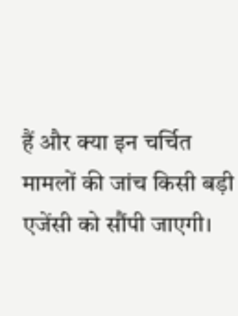हैं और क्या इन चर्चित मामलों की जांच किसी बड़ी एजेंसी को सौंपी जाएगी।